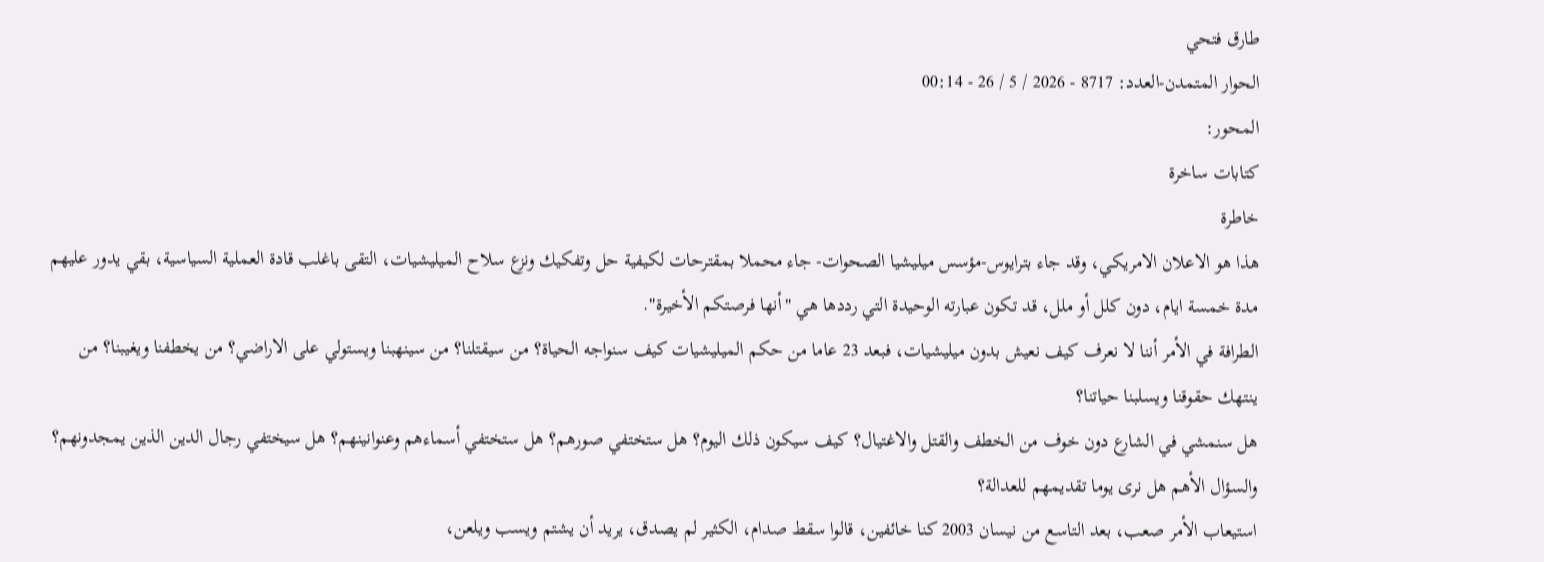طارق فتحي
الحوار المتمدن-العدد: 8717 - 2026 / 5 / 26 - 00:14
المحور:
كتابات ساخرة
خاطرة
هذا هو الاعلان الامريكي، وقد جاء بترايوس-مؤسس ميليشيا الصحوات- جاء محملا بمقترحات لكيفية حل وتفكيك ونزع سلاح الميليشيات، التقى باغلب قادة العملية السياسية، بقي يدور عليهم مدة خمسة ايام، دون كلل أو ملل، قد تكون عبارته الوحيدة التي رددها هي "أنها فرصتكم الأخيرة".
الطرافة في الأمر أننا لا نعرف كيف نعيش بدون ميليشيات، فبعد 23 عاما من حكم الميليشيات كيف سنواجه الحياة؟ من سيقتلنا؟ من سينهبنا ويستولي على الاراضي؟ من يخطفنا ويغيبنا؟ من ينتهك حقوقنا ويسلبنا حياتنا؟
هل سنمشي في الشارع دون خوف من الخطف والقتل والاغتيال؟ كيف سيكون ذلك اليوم؟ هل ستختفي صورهم؟ هل ستختفي أسماءهم وعنوانينهم؟ هل سيختفي رجال الدين الذين يمجدونهم؟ والسؤال الأهم هل نرى يوما تقديمهم للعدالة؟
استيعاب الأمر صعب، بعد التاسع من نيسان 2003 كنا خائفين، قالوا سقط صدام، الكثير لم يصدق، يريد أن يشتم ويسب ويلعن،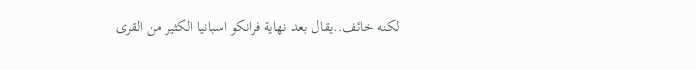لكنه خائف..يقال بعد نهاية فرانكو اسبانيا الكثير من القرى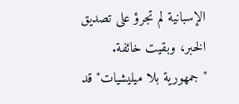الإسبانية لم تجرؤ على تصديق الخبر، وبقيت خائفة.
"جمهورية بلا ميليشيات" قد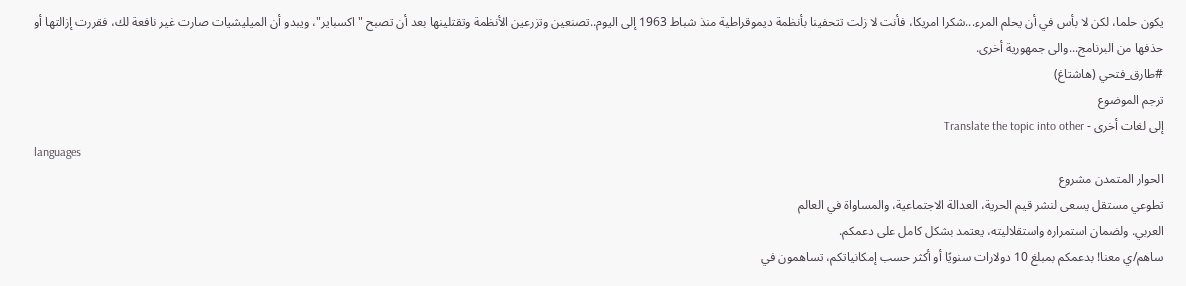يكون حلما، لكن لا بأس في أن يحلم المرء...شكرا امريكا، فأنت لا زلت تتحفينا بأنظمة ديموقراطية منذ شباط 1963 إلى اليوم..تصنعين وتزرعين الأنظمة وتقتلينها بعد أن تصبح "اكسباير"، ويبدو أن الميليشيات صارت غير نافعة لك، فقررت إزالتها أو حذفها من البرنامج...والى جمهورية أخرى.
#طارق_فتحي (هاشتاغ)
ترجم الموضوع
إلى لغات أخرى - Translate the topic into other
languages
الحوار المتمدن مشروع
تطوعي مستقل يسعى لنشر قيم الحرية، العدالة الاجتماعية، والمساواة في العالم
العربي. ولضمان استمراره واستقلاليته، يعتمد بشكل كامل على دعمكم.
ساهم/ي معنا! بدعمكم بمبلغ 10 دولارات سنويًا أو أكثر حسب إمكانياتكم، تساهمون في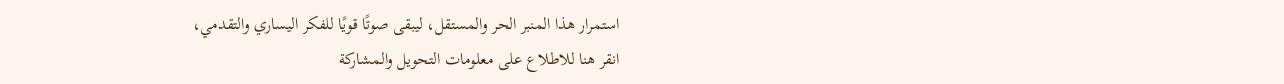استمرار هذا المنبر الحر والمستقل، ليبقى صوتًا قويًا للفكر اليساري والتقدمي،
انقر هنا للاطلاع على معلومات التحويل والمشاركة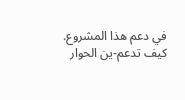في دعم هذا المشروع.
كيف تدعم-ين الحوار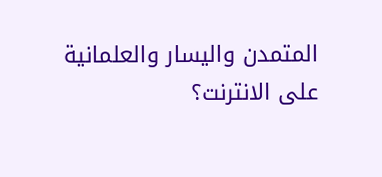المتمدن واليسار والعلمانية
على الانترنت؟